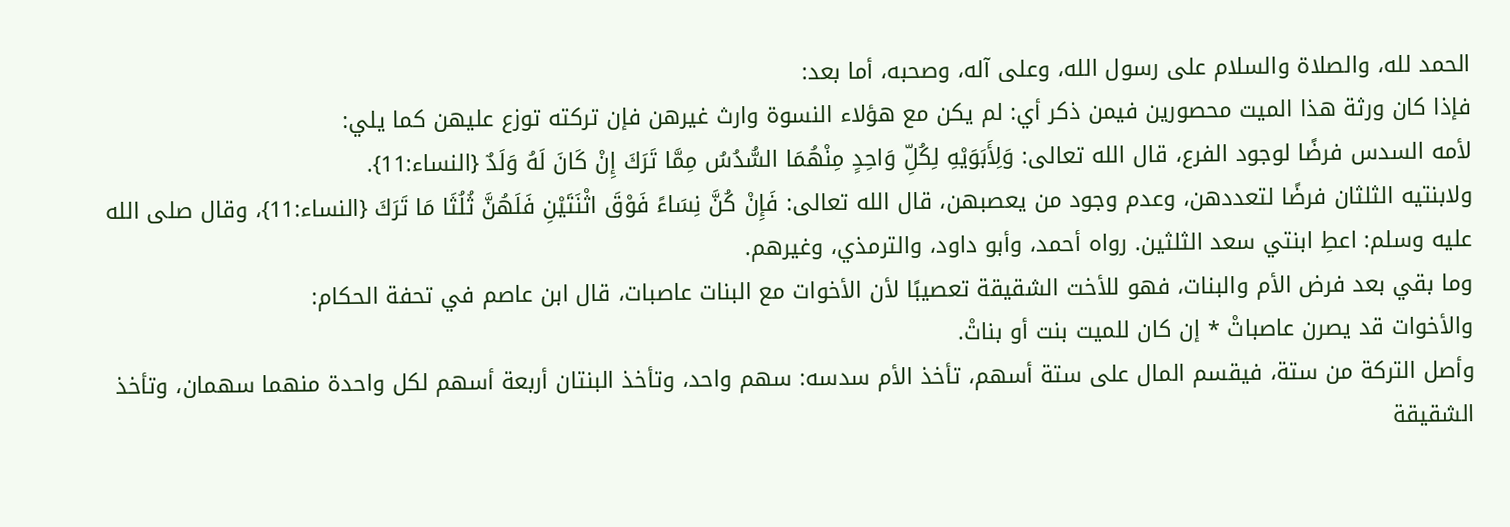الحمد لله، والصلاة والسلام على رسول الله، وعلى آله، وصحبه، أما بعد:
فإذا كان ورثة هذا الميت محصورين فيمن ذكر أي: لم يكن مع هؤلاء النسوة وارث غيرهن فإن تركته توزع عليهن كما يلي:
لأمه السدس فرضًا لوجود الفرع، قال الله تعالى: وَلِأَبَوَيْهِ لِكُلِّ وَاحِدٍ مِنْهُمَا السُّدُسُ مِمَّا تَرَكَ إِنْ كَانَ لَهُ وَلَدٌ {النساء:11}.
ولابنتيه الثلثان فرضًا لتعددهن، وعدم وجود من يعصبهن، قال الله تعالى: فَإِنْ كُنَّ نِسَاءً فَوْقَ اثْنَتَيْنِ فَلَهُنَّ ثُلُثَا مَا تَرَكَ {النساء:11}، وقال صلى الله عليه وسلم: اعطِ ابنتي سعد الثلثين. رواه أحمد، وأبو داود، والترمذي، وغيرهم.
وما بقي بعد فرض الأم والبنات، فهو للأخت الشقيقة تعصيبًا لأن الأخوات مع البنات عاصبات، قال ابن عاصم في تحفة الحكام:
والأخوات قد يصرن عاصباتْ * إن كان للميت بنت أو بناتْ.
وأصل التركة من ستة، فيقسم المال على ستة أسهم، تأخذ الأم سدسه: سهم واحد، وتأخذ البنتان أربعة أسهم لكل واحدة منهما سهمان، وتأخذ الشقيقة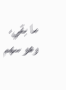ما بقي، وهو سهم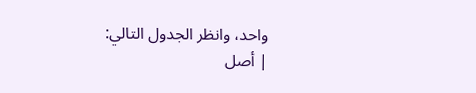واحد، وانظر الجدول التالي:
| أصل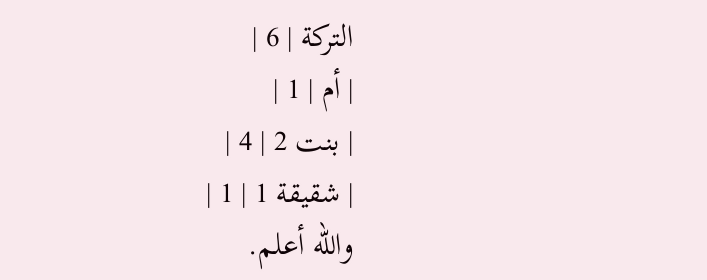التركة | 6 |
| أم | 1 |
| بنت 2 | 4 |
| شقيقة 1 | 1 |
والله أعلم.